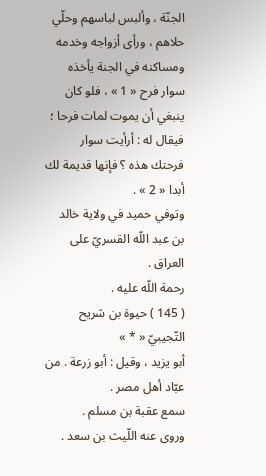الجنّة ، وألبس لباسهم وحلّي حلاهم ، ورأى أزواجه وخدمه ومساكنه في الجنة يأخذه سوار فرح « 1 » ، فلو كان ينبغي أن يموت لمات فرحا ؛ فيقال له : أرأيت سوار فرحتك هذه ؟ فإنها قديمة لك أبدا « 2 » .
وتوفي حميد في ولاية خالد بن عبد اللّه القسريّ على العراق .
رحمة اللّه عليه .
( 145 ) حيوة بن شريح التّجيبيّ « * »
أبو يزيد ، وقيل : أبو زرعة . من عبّاد أهل مصر .
سمع عقبة بن مسلم .
وروى عنه اللّيث بن سعد .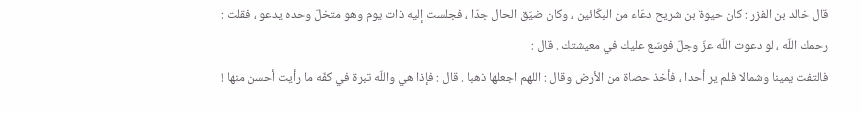قال خالد بن الفزر : كان حيوة بن شريح دعّاء من البكّائين ، وكان ضيّق الحال جدّا ، فجلست إليه ذات يوم وهو متخلّ وحده يدعو ، فقلت :
رحمك اللّه ، لو دعوت اللّه عزّ وجلّ فوسّع عليك في معيشتك . قال :
فالتفت يمينا وشمالا فلم ير أحدا ، فأخذ حصاة من الأرض وقال : اللهم اجعلها ذهبا . قال : فإذا هي واللّه تبرة في كفّه ما رأيت أحسن منها !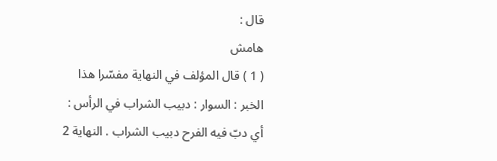قال :
هامش
( 1 ) قال المؤلف في النهاية مفسّرا هذا الخبر : السوار : دبيب الشراب في الرأس : أي دبّ فيه الفرح دبيب الشراب . النهاية 2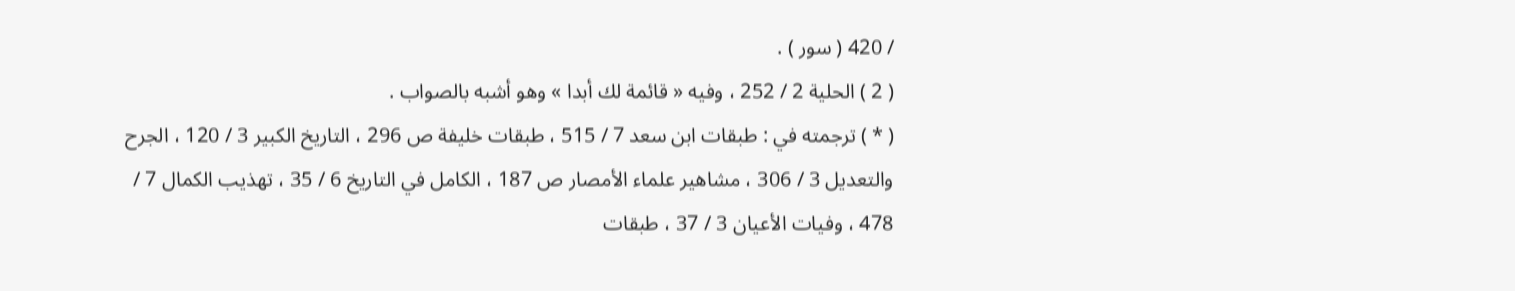/ 420 ( سور ) .
( 2 ) الحلية 2 / 252 ، وفيه « قائمة لك أبدا » وهو أشبه بالصواب .
( * ) ترجمته في : طبقات ابن سعد 7 / 515 ، طبقات خليفة ص 296 ، التاريخ الكبير 3 / 120 ، الجرح والتعديل 3 / 306 ، مشاهير علماء الأمصار ص 187 ، الكامل في التاريخ 6 / 35 ، تهذيب الكمال 7 / 478 ، وفيات الأعيان 3 / 37 ، طبقات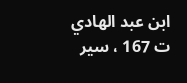ابن عبد الهادي ت 167 ، سير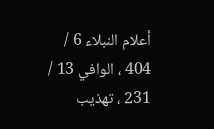أعلام النبلاء 6 / 404 ، الوافي 13 / 231 ، تهذيب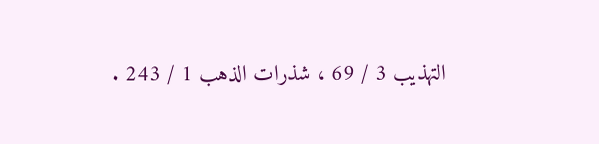التهذيب 3 / 69 ، شذرات الذهب 1 / 243 .